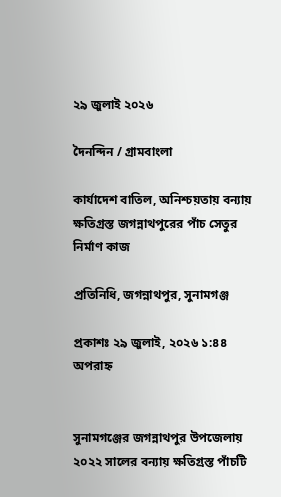২৯ জুলাই ২০২৬

দৈনন্দিন / গ্রামবাংলা

কার্যাদেশ বাতিল, অনিশ্চয়তায় বন্যায় ক্ষতিগ্রস্ত জগন্নাথপুরের পাঁচ সেতুর নির্মাণ কাজ

প্রতিনিধি, জগন্নাথপুর, সুনামগঞ্জ

প্রকাশঃ ২৯ জুলাই, ২০২৬ ১:৪৪ অপরাহ্ন


সুনামগঞ্জের জগন্নাথপুর উপজেলায় ২০২২ সালের বন্যায় ক্ষতিগ্রস্ত পাঁচটি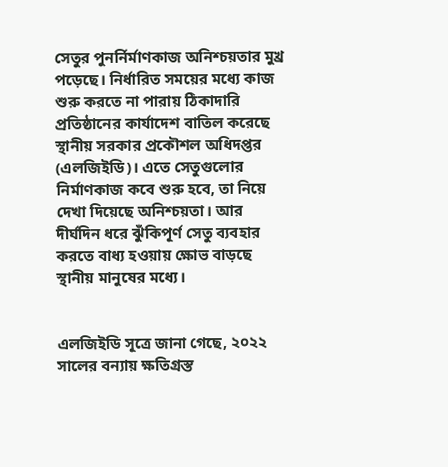সেতুর পুনর্নির্মাণকাজ অনিশ্চয়তার মুখ্র পড়েছে। নির্ধারিত সময়ের মধ্যে কাজ শুরু করতে না পারায় ঠিকাদারি প্রতিষ্ঠানের কার্যাদেশ বাতিল করেছে স্থানীয় সরকার প্রকৌশল অধিদপ্তর (এলজিইডি)। এতে সেতুগুলোর নির্মাণকাজ কবে শুরু হবে, তা নিয়ে দেখা দিয়েছে অনিশ্চয়তা। আর দীর্ঘদিন ধরে ঝুঁকিপূর্ণ সেতু ব্যবহার করতে বাধ্য হওয়ায় ক্ষোভ বাড়ছে স্থানীয় মানুষের মধ্যে।


এলজিইডি সূত্রে জানা গেছে, ২০২২ সালের বন্যায় ক্ষতিগ্রস্ত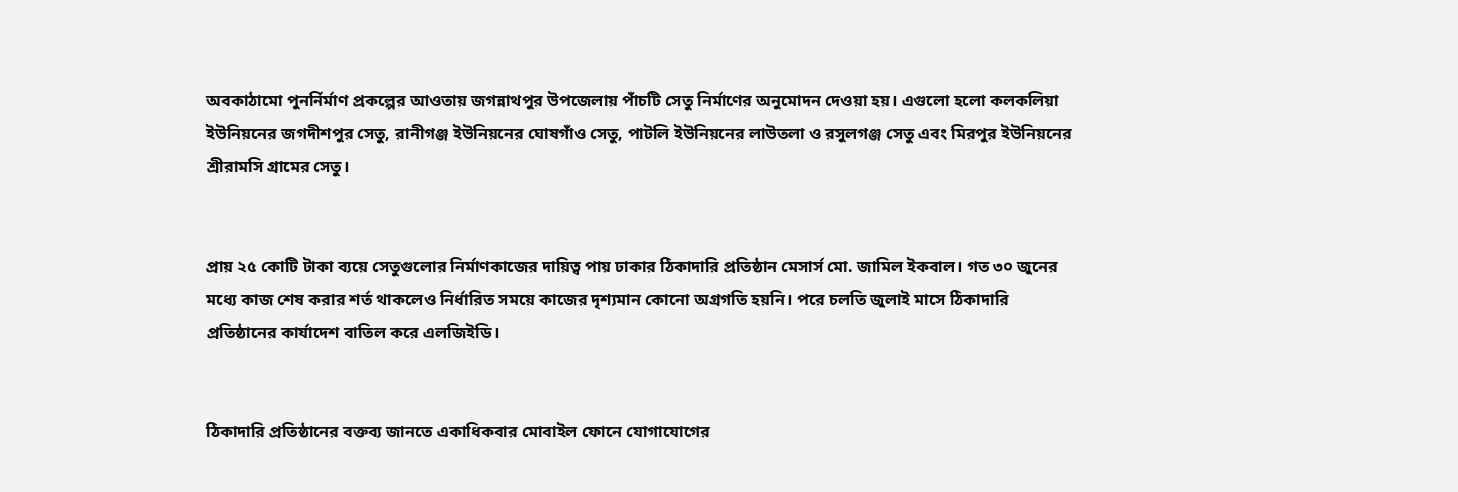অবকাঠামো পুনর্নির্মাণ প্রকল্পের আওতায় জগন্নাথপুর উপজেলায় পাঁচটি সেতু নির্মাণের অনুমোদন দেওয়া হয়। এগুলো হলো কলকলিয়া ইউনিয়নের জগদীশপুর সেতু, রানীগঞ্জ ইউনিয়নের ঘোষগাঁও সেতু, পাটলি ইউনিয়নের লাউতলা ও রসুলগঞ্জ সেতু এবং মিরপুর ইউনিয়নের শ্রীরামসি গ্রামের সেতু।


প্রায় ২৫ কোটি টাকা ব্যয়ে সেতুগুলোর নির্মাণকাজের দায়িত্ব পায় ঢাকার ঠিকাদারি প্রতিষ্ঠান মেসার্স মো. জামিল ইকবাল। গত ৩০ জুনের মধ্যে কাজ শেষ করার শর্ত থাকলেও নির্ধারিত সময়ে কাজের দৃশ্যমান কোনো অগ্রগতি হয়নি। পরে চলতি জুলাই মাসে ঠিকাদারি প্রতিষ্ঠানের কার্যাদেশ বাতিল করে এলজিইডি।


ঠিকাদারি প্রতিষ্ঠানের বক্তব্য জানতে একাধিকবার মোবাইল ফোনে যোগাযোগের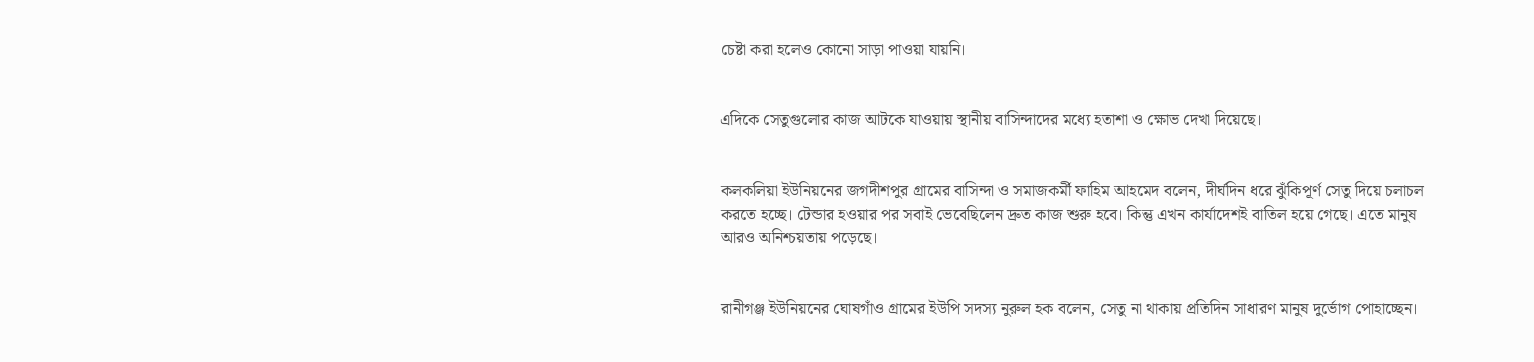চেষ্টা করা হলেও কোনো সাড়া পাওয়া যায়নি।


এদিকে সেতুগুলোর কাজ আটকে যাওয়ায় স্থানীয় বাসিন্দাদের মধ্যে হতাশা ও ক্ষোভ দেখা দিয়েছে।


কলকলিয়া ইউনিয়নের জগদীশপুর গ্রামের বাসিন্দা ও সমাজকর্মী ফাহিম আহমেদ বলেন, দীর্ঘদিন ধরে ঝুঁকিপূর্ণ সেতু দিয়ে চলাচল করতে হচ্ছে। টেন্ডার হওয়ার পর সবাই ভেবেছিলেন দ্রুত কাজ শুরু হবে। কিন্তু এখন কার্যাদেশই বাতিল হয়ে গেছে। এতে মানুষ আরও অনিশ্চয়তায় পড়েছে।


রানীগঞ্জ ইউনিয়নের ঘোষগাঁও গ্রামের ইউপি সদস্য নুরুল হক বলেন, সেতু না থাকায় প্রতিদিন সাধারণ মানুষ দুর্ভোগ পোহাচ্ছেন।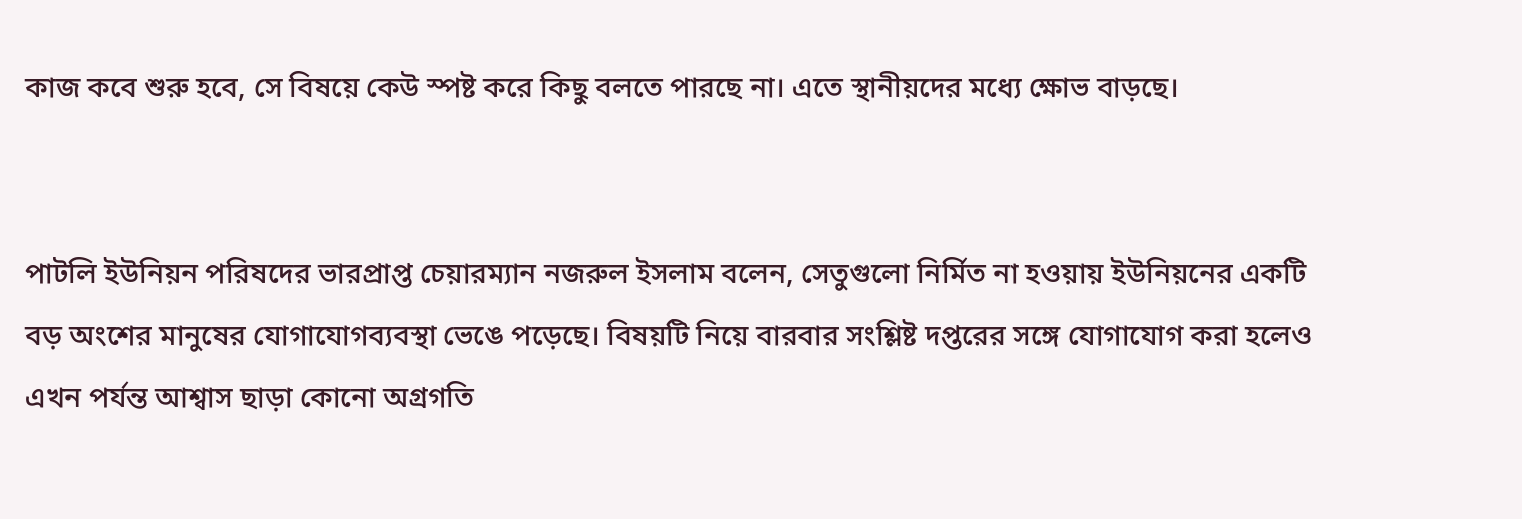কাজ কবে শুরু হবে, সে বিষয়ে কেউ স্পষ্ট করে কিছু বলতে পারছে না। এতে স্থানীয়দের মধ্যে ক্ষোভ বাড়ছে।


পাটলি ইউনিয়ন পরিষদের ভারপ্রাপ্ত চেয়ারম্যান নজরুল ইসলাম বলেন, সেতুগুলো নির্মিত না হওয়ায় ইউনিয়নের একটি বড় অংশের মানুষের যোগাযোগব্যবস্থা ভেঙে পড়েছে। বিষয়টি নিয়ে বারবার সংশ্লিষ্ট দপ্তরের সঙ্গে যোগাযোগ করা হলেও এখন পর্যন্ত আশ্বাস ছাড়া কোনো অগ্রগতি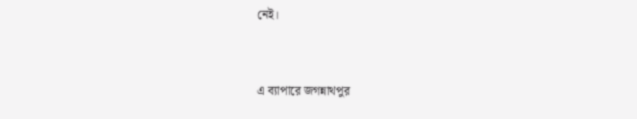নেই।


এ ব্যাপারে জগন্নাথপুর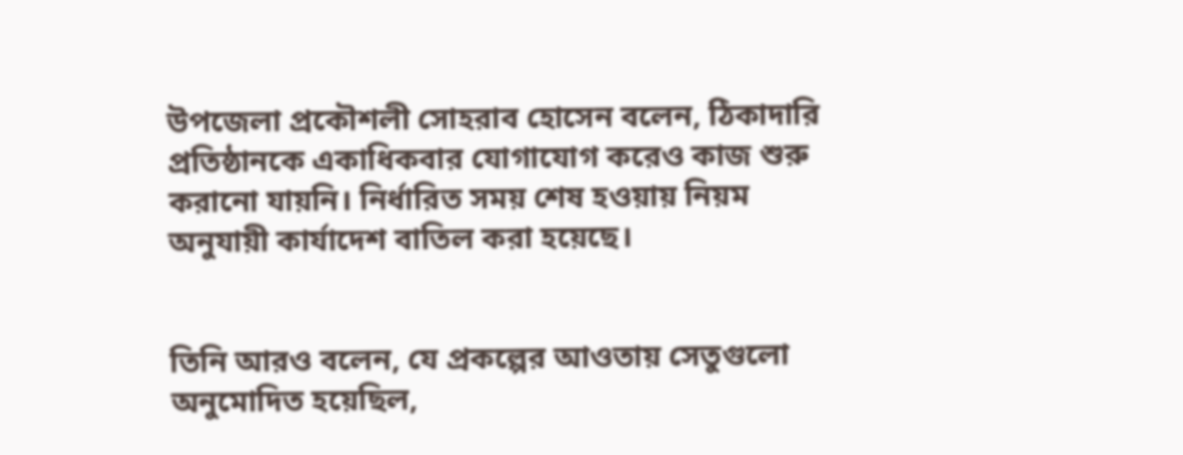উপজেলা প্রকৌশলী সোহরাব হোসেন বলেন, ঠিকাদারি প্রতিষ্ঠানকে একাধিকবার যোগাযোগ করেও কাজ শুরু করানো যায়নি। নির্ধারিত সময় শেষ হওয়ায় নিয়ম অনুযায়ী কার্যাদেশ বাতিল করা হয়েছে।


তিনি আরও বলেন, যে প্রকল্পের আওতায় সেতুগুলো অনুমোদিত হয়েছিল,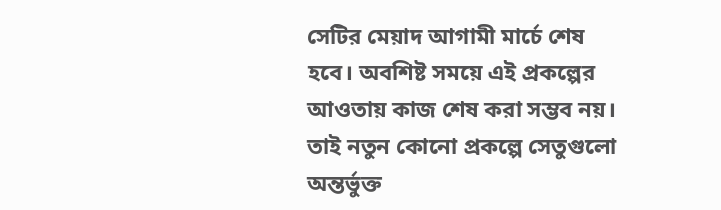সেটির মেয়াদ আগামী মার্চে শেষ হবে। অবশিষ্ট সময়ে এই প্রকল্পের আওতায় কাজ শেষ করা সম্ভব নয়। তাই নতুন কোনো প্রকল্পে সেতুগুলো অন্তর্ভুক্ত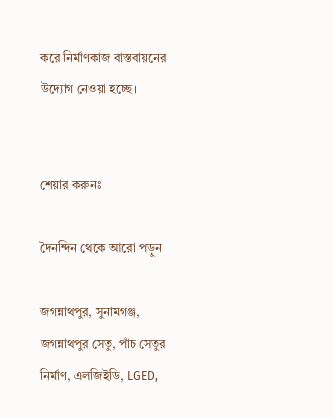করে নির্মাণকাজ বাস্তবায়নের উদ্যোগ নেওয়া হচ্ছে।


শেয়ার করুনঃ

দৈনন্দিন থেকে আরো পড়ুন

জগন্নাথপুর, সুনামগঞ্জ, জগন্নাথপুর সেতু, পাঁচ সেতুর নির্মাণ, এলজিইডি, LGED,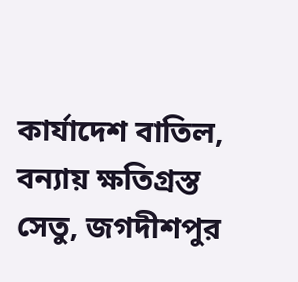কার্যাদেশ বাতিল, বন্যায় ক্ষতিগ্রস্ত সেতু, জগদীশপুর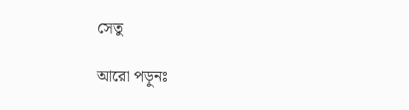সেতু

আরো পড়ুনঃ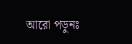আরো পড়ুনঃ